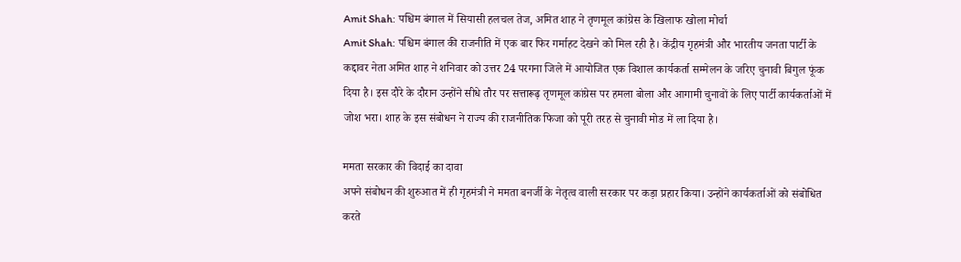Amit Shah: पश्चिम बंगाल में सियासी हलचल तेज, अमित शाह ने तृणमूल कांग्रेस के खिलाफ खोला मोर्चा
Amit Shah: पश्चिम बंगाल की राजनीति में एक बार फिर गर्माहट देखने को मिल रही है। केंद्रीय गृहमंत्री और भारतीय जनता पार्टी के कद्दावर नेता अमित शाह ने शनिवार को उत्तर 24 परगना जिले में आयोजित एक विशाल कार्यकर्ता सम्मेलन के जरिए चुनावी बिगुल फूंक दिया है। इस दौरे के दौरान उन्होंने सीधे तौर पर सत्तारूढ़ तृणमूल कांग्रेस पर हमला बोला और आगामी चुनावों के लिए पार्टी कार्यकर्ताओं में जोश भरा। शाह के इस संबोधन ने राज्य की राजनीतिक फिजा को पूरी तरह से चुनावी मोड में ला दिया है।

ममता सरकार की विदाई का दावा
अपने संबोधन की शुरुआत में ही गृहमंत्री ने ममता बनर्जी के नेतृत्व वाली सरकार पर कड़ा प्रहार किया। उन्होंने कार्यकर्ताओं को संबोधित करते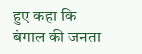हुए कहा कि बंगाल की जनता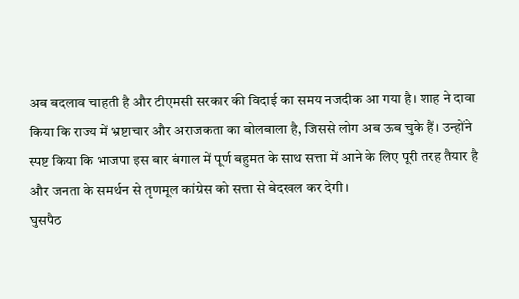अब बदलाव चाहती है और टीएमसी सरकार की विदाई का समय नजदीक आ गया है। शाह ने दावा किया कि राज्य में भ्रष्टाचार और अराजकता का बोलबाला है, जिससे लोग अब ऊब चुके हैं। उन्होंने स्पष्ट किया कि भाजपा इस बार बंगाल में पूर्ण बहुमत के साथ सत्ता में आने के लिए पूरी तरह तैयार है और जनता के समर्थन से तृणमूल कांग्रेस को सत्ता से बेदखल कर देगी।
घुसपैठ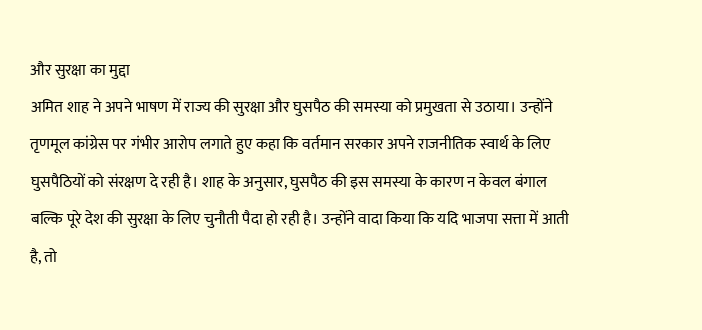और सुरक्षा का मुद्दा
अमित शाह ने अपने भाषण में राज्य की सुरक्षा और घुसपैठ की समस्या को प्रमुखता से उठाया। उन्होंने तृणमूल कांग्रेस पर गंभीर आरोप लगाते हुए कहा कि वर्तमान सरकार अपने राजनीतिक स्वार्थ के लिए घुसपैठियों को संरक्षण दे रही है। शाह के अनुसार, घुसपैठ की इस समस्या के कारण न केवल बंगाल बल्कि पूरे देश की सुरक्षा के लिए चुनौती पैदा हो रही है। उन्होंने वादा किया कि यदि भाजपा सत्ता में आती है, तो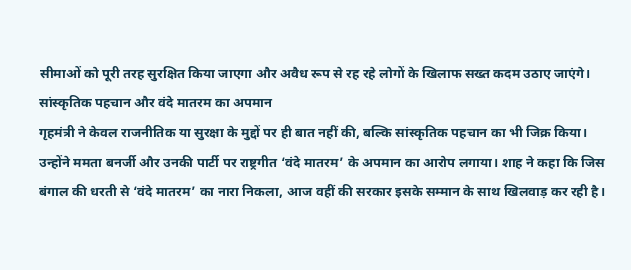सीमाओं को पूरी तरह सुरक्षित किया जाएगा और अवैध रूप से रह रहे लोगों के खिलाफ सख्त कदम उठाए जाएंगे।
सांस्कृतिक पहचान और वंदे मातरम का अपमान
गृहमंत्री ने केवल राजनीतिक या सुरक्षा के मुद्दों पर ही बात नहीं की, बल्कि सांस्कृतिक पहचान का भी जिक्र किया। उन्होंने ममता बनर्जी और उनकी पार्टी पर राष्ट्रगीत ‘वंदे मातरम’ के अपमान का आरोप लगाया। शाह ने कहा कि जिस बंगाल की धरती से ‘वंदे मातरम’ का नारा निकला, आज वहीं की सरकार इसके सम्मान के साथ खिलवाड़ कर रही है।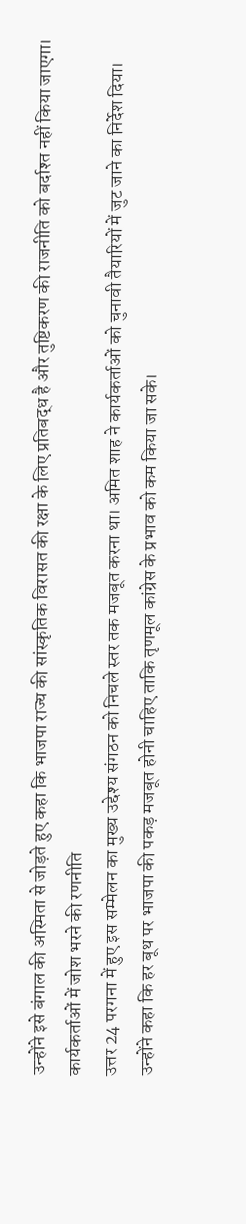उन्होंने इसे बंगाल की अस्मिता से जोड़ते हुए कहा कि भाजपा राज्य की सांस्कृतिक विरासत की रक्षा के लिए प्रतिबद्ध है और तुष्टिकरण की राजनीति को बर्दाश्त नहीं किया जाएगा।
कार्यकर्ताओं में जोश भरने की रणनीति
उत्तर 24 परगना में हुए इस सम्मेलन का मुख्य उद्देश्य संगठन को निचले स्तर तक मजबूत करना था। अमित शाह ने कार्यकर्ताओं को चुनावी तैयारियों में जुट जाने का निर्देश दिया। उन्होंने कहा कि हर बूथ पर भाजपा की पकड़ मजबूत होनी चाहिए ताकि तृणमूल कांग्रेस के प्रभाव को कम किया जा सके।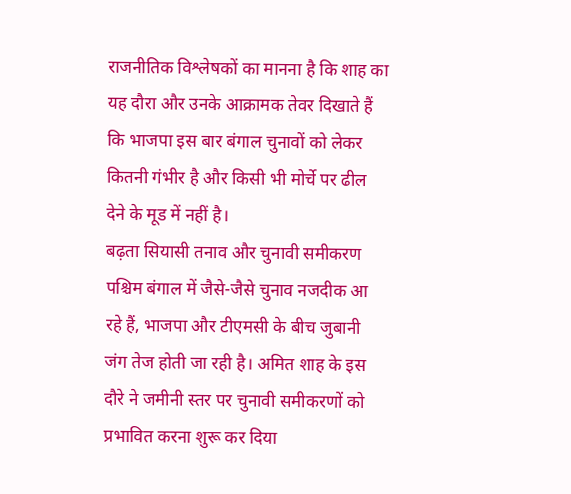राजनीतिक विश्लेषकों का मानना है कि शाह का यह दौरा और उनके आक्रामक तेवर दिखाते हैं कि भाजपा इस बार बंगाल चुनावों को लेकर कितनी गंभीर है और किसी भी मोर्चे पर ढील देने के मूड में नहीं है।
बढ़ता सियासी तनाव और चुनावी समीकरण
पश्चिम बंगाल में जैसे-जैसे चुनाव नजदीक आ रहे हैं, भाजपा और टीएमसी के बीच जुबानी जंग तेज होती जा रही है। अमित शाह के इस दौरे ने जमीनी स्तर पर चुनावी समीकरणों को प्रभावित करना शुरू कर दिया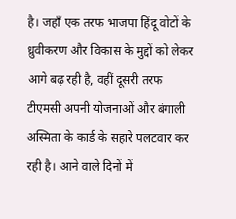है। जहाँ एक तरफ भाजपा हिंदू वोटों के ध्रुवीकरण और विकास के मुद्दों को लेकर आगे बढ़ रही है, वहीं दूसरी तरफ टीएमसी अपनी योजनाओं और बंगाली अस्मिता के कार्ड के सहारे पलटवार कर रही है। आने वाले दिनों में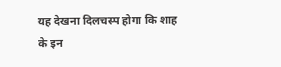यह देखना दिलचस्प होगा कि शाह के इन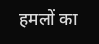हमलों का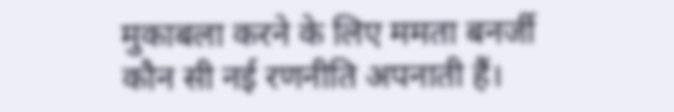मुकाबला करने के लिए ममता बनर्जी कौन सी नई रणनीति अपनाती हैं।